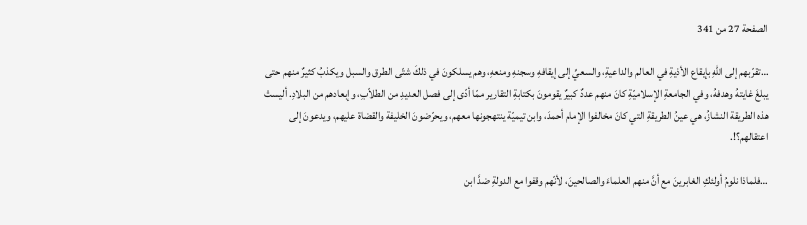الصفحة 27 من 341

…تقرّبهم إلى اللهِ بإيقاع الأذيةِ في العالم والداعيةِ، والسعيِّ إلى إيقافهِ وسجنهِ ومنعهِ، وهم يسلكونَ في ذلكَ شتّى الطرق والسبل ويكذبُ كثيرٌ منهم حتى يبلغَ غايتهُ وهدفهُ، وفي الجامعةِ الإسلاميّةِ كانَ منهم عددٌ كبيرٌ يقومونَ بكتابةِ التقارير ممّا أدّى إلى فصل العديدِ من الطلاّبِ، وإبعادهم من البلادِ. أليستْ هذه الطريقة النشازُ، هي عينُ الطريقةِ التي كانَ مخالفوا الإمام أحمدَ، وابن تيميّة ينتهجونها معهم، ويحرّضونَ الخليفة والقضاة عليهم، ويدعونَ إلى اعتقالهم؟!.

…فلماذا نلومُ أولئكِ الغابرينَ مع أنَّ منهم العلماءَ والصالحينَ، لأنّهم وقفوا مع الدولةِ ضدَّ ابن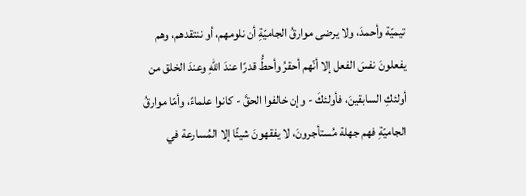تيميّة وأحمدَ، ولا يرضى موارقُ الجاميّةِ أن نلومهم، أو ننتقدهم، وهم يفعلونَ نفسَ الفعل إلا أنّهم أحقرُ وأحطُّ قدرًا عندَ اللهِ وعندَ الخلق من أولئكِ السابقينَ، فأولئكَ - وإن خالفوا الحقَّ - كانوا علماءً، وأمّا موارقُ الجاميّةِ فهم جهلة مُستأجرونَ، لا يفقهونَ شيئًا إلا المُسارعة في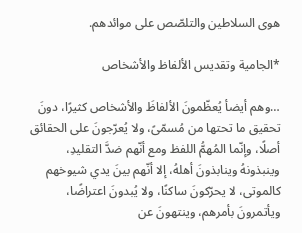هوى السلاطين والتلصّص على موائدهم.

*الجامية وتقديس الألفاظ والأشخاص

…وهم أيضأ يُعظّمونَ الألفاظَ والأشخاص كثيرًا، دونَ تحقيق ما تحتها من مُسمّىً، ولا يُعرّجونَ على الحقائق أصلًا، وإنّما المُهمُّ اللفظ ومع أنّهم ضدَّ التقليدِ، وينبذونهُ وينابذونَ أهلهُ، إلا أنّهم بينَ يدي شيوخهم كالموتى، لا يحرّكونَ ساكنًا، ولا يُبدونَ اعتراضًا، ويأتمرونَ بأمرهم، وينتهونَ عن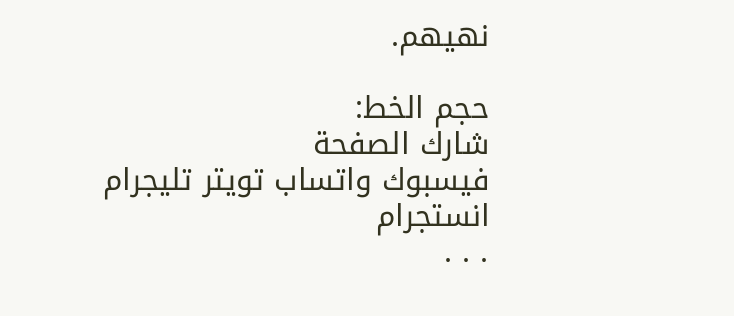نهيهم.

حجم الخط:
شارك الصفحة
فيسبوك واتساب تويتر تليجرام انستجرام
. . .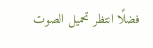فضلًا انتظر تحميل الصوت